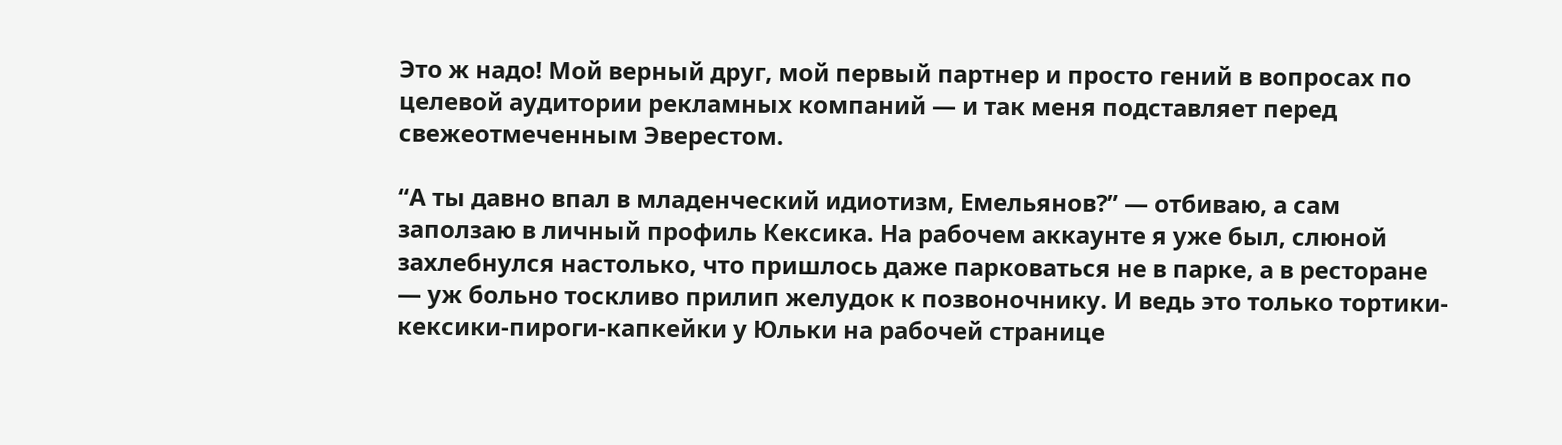Это ж надо! Мой верный друг, мой первый партнер и просто гений в вопросах по целевой аудитории рекламных компаний — и так меня подставляет перед свежеотмеченным Эверестом.

“А ты давно впал в младенческий идиотизм, Емельянов?” — отбиваю, а сам заползаю в личный профиль Кексика. На рабочем аккаунте я уже был, слюной захлебнулся настолько, что пришлось даже парковаться не в парке, а в ресторане — уж больно тоскливо прилип желудок к позвоночнику. И ведь это только тортики-кексики-пироги-капкейки у Юльки на рабочей странице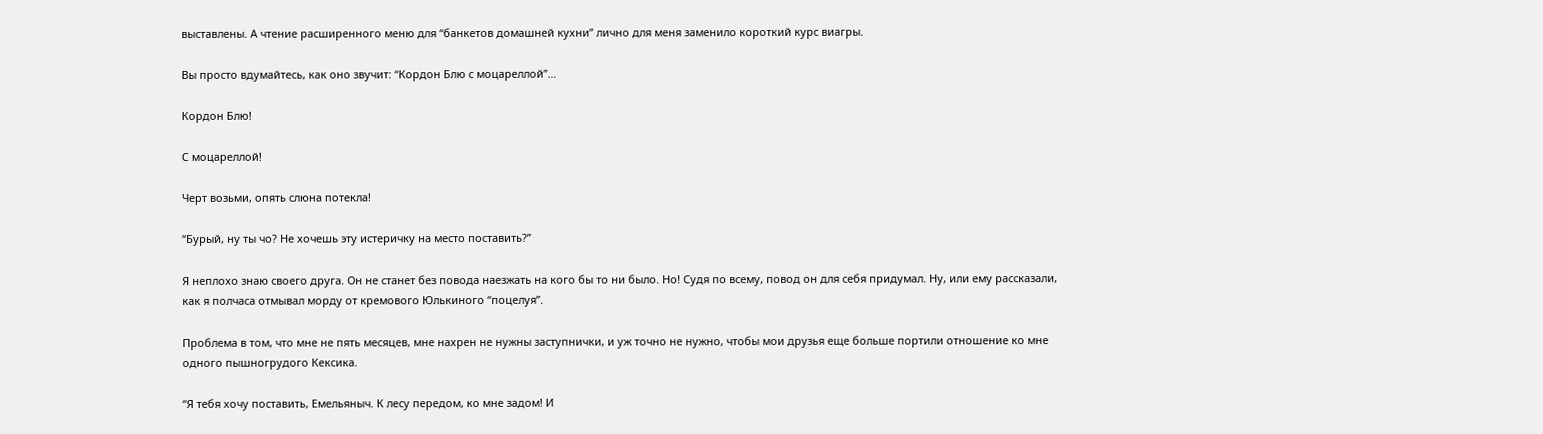выставлены. А чтение расширенного меню для “банкетов домашней кухни” лично для меня заменило короткий курс виагры.

Вы просто вдумайтесь, как оно звучит: “Кордон Блю с моцареллой”…

Кордон Блю!

С моцареллой!

Черт возьми, опять слюна потекла!

“Бурый, ну ты чо? Не хочешь эту истеричку на место поставить?”

Я неплохо знаю своего друга. Он не станет без повода наезжать на кого бы то ни было. Но! Судя по всему, повод он для себя придумал. Ну, или ему рассказали, как я полчаса отмывал морду от кремового Юлькиного “поцелуя”.

Проблема в том, что мне не пять месяцев, мне нахрен не нужны заступнички, и уж точно не нужно, чтобы мои друзья еще больше портили отношение ко мне одного пышногрудого Кексика.

“Я тебя хочу поставить, Емельяныч. К лесу передом, ко мне задом! И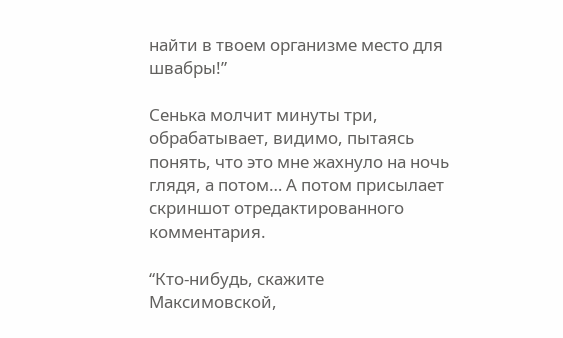найти в твоем организме место для швабры!”

Сенька молчит минуты три, обрабатывает, видимо, пытаясь понять, что это мне жахнуло на ночь глядя, а потом… А потом присылает скриншот отредактированного комментария.

“Кто-нибудь, скажите Максимовской,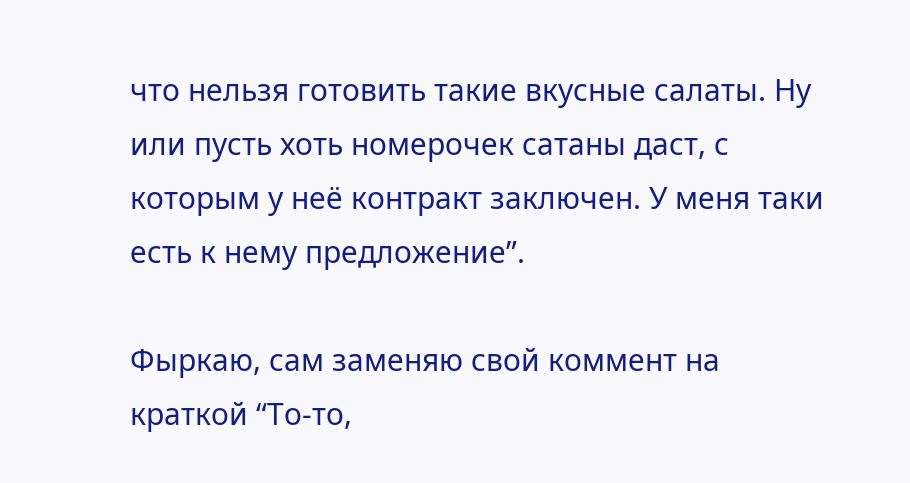что нельзя готовить такие вкусные салаты. Ну или пусть хоть номерочек сатаны даст, с которым у неё контракт заключен. У меня таки есть к нему предложение”.

Фыркаю, сам заменяю свой коммент на краткой “То-то,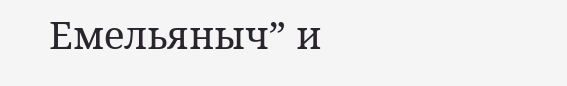Емельяныч” и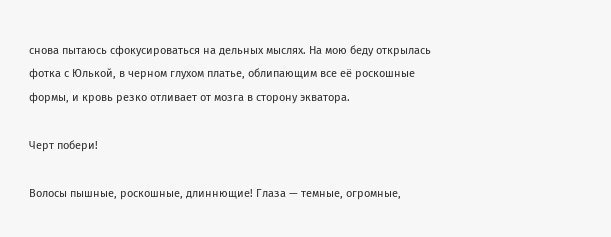снова пытаюсь сфокусироваться на дельных мыслях. На мою беду открылась фотка с Юлькой, в черном глухом платье, облипающим все её роскошные формы, и кровь резко отливает от мозга в сторону экватора.

Черт побери!

Волосы пышные, роскошные, длиннющие! Глаза — темные, огромные,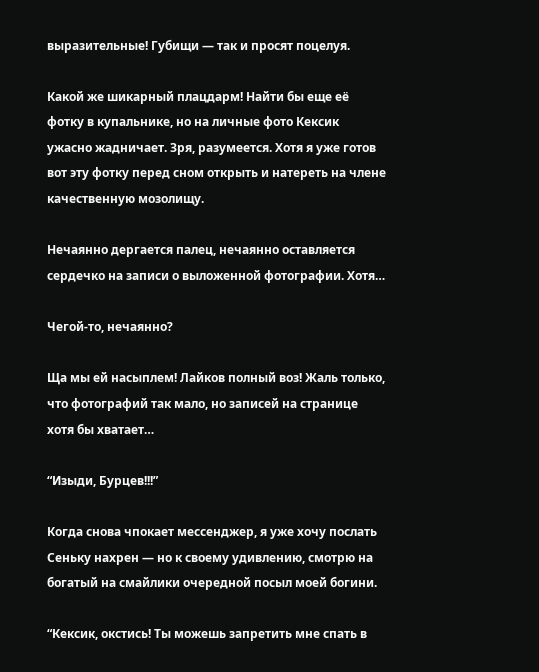выразительные! Губищи — так и просят поцелуя.

Какой же шикарный плацдарм! Найти бы еще её фотку в купальнике, но на личные фото Кексик ужасно жадничает. Зря, разумеется. Хотя я уже готов вот эту фотку перед сном открыть и натереть на члене качественную мозолищу.

Нечаянно дергается палец, нечаянно оставляется сердечко на записи о выложенной фотографии. Хотя…

Чегой-то, нечаянно?

Ща мы ей насыплем! Лайков полный воз! Жаль только, что фотографий так мало, но записей на странице хотя бы хватает…

“Изыди, Бурцев!!!”

Когда снова чпокает мессенджер, я уже хочу послать Сеньку нахрен — но к своему удивлению, смотрю на богатый на смайлики очередной посыл моей богини.

“Кексик, окстись! Ты можешь запретить мне спать в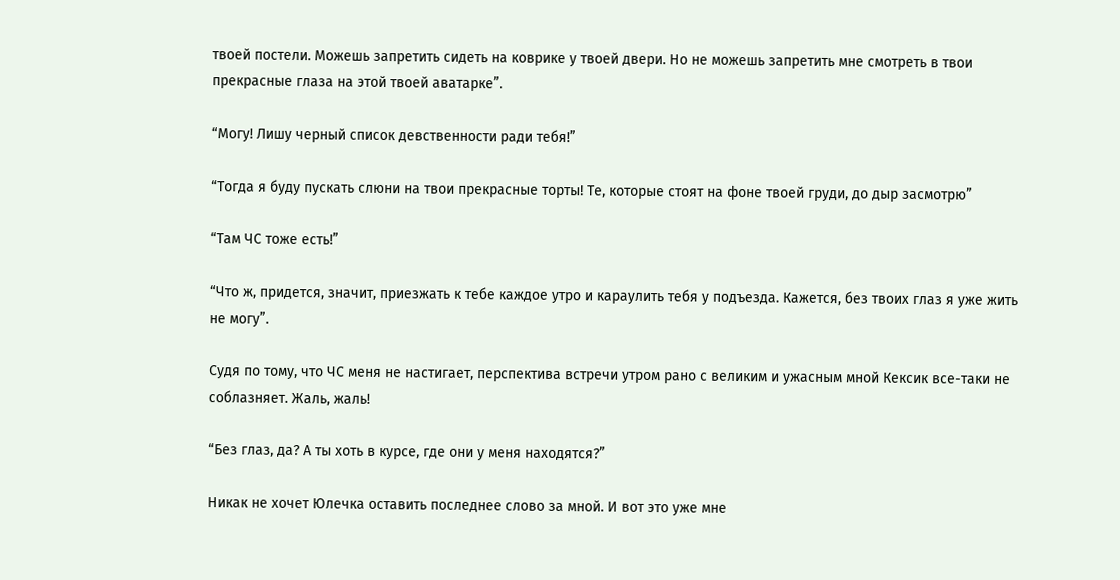твоей постели. Можешь запретить сидеть на коврике у твоей двери. Но не можешь запретить мне смотреть в твои прекрасные глаза на этой твоей аватарке”.

“Могу! Лишу черный список девственности ради тебя!”

“Тогда я буду пускать слюни на твои прекрасные торты! Те, которые стоят на фоне твоей груди, до дыр засмотрю”

“Там ЧС тоже есть!”

“Что ж, придется, значит, приезжать к тебе каждое утро и караулить тебя у подъезда. Кажется, без твоих глаз я уже жить не могу”.

Судя по тому, что ЧС меня не настигает, перспектива встречи утром рано с великим и ужасным мной Кексик все-таки не соблазняет. Жаль, жаль!

“Без глаз, да? А ты хоть в курсе, где они у меня находятся?”

Никак не хочет Юлечка оставить последнее слово за мной. И вот это уже мне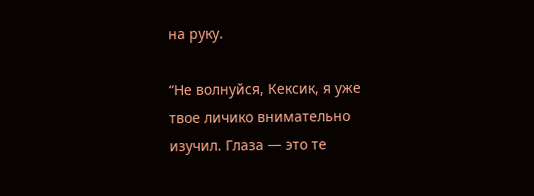на руку.

“Не волнуйся, Кексик, я уже твое личико внимательно изучил. Глаза — это те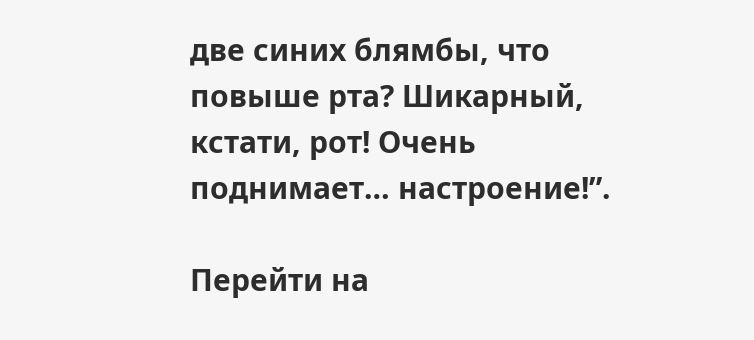две синих блямбы, что повыше рта? Шикарный, кстати, рот! Очень поднимает… настроение!”.

Перейти на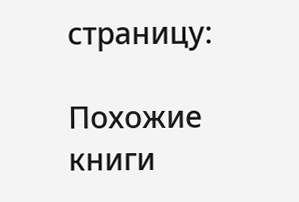страницу:

Похожие книги